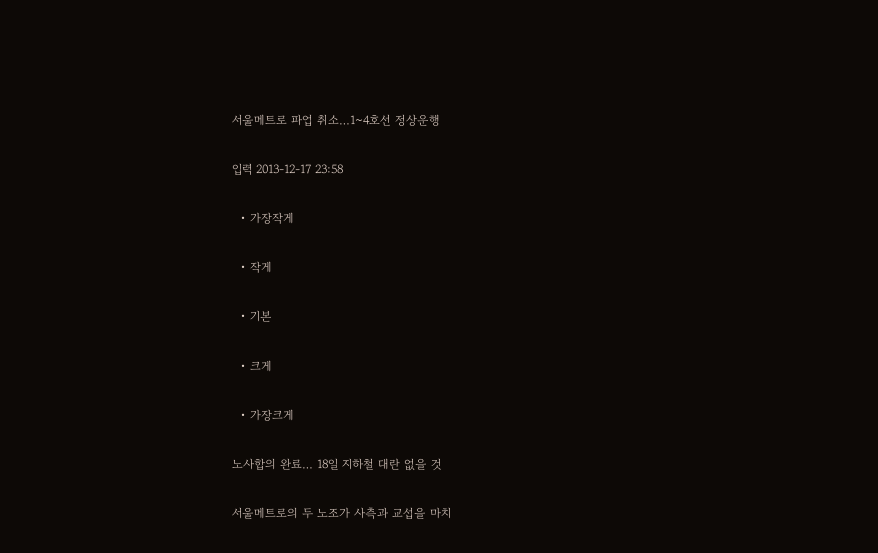서울메트로 파업 취소…1~4호선 정상운행

입력 2013-12-17 23:58

  • 가장작게

  • 작게

  • 기본

  • 크게

  • 가장크게

노사합의 완료… 18일 지하철 대란 없을 것

서울메트로의 두 노조가 사측과 교섭을 마치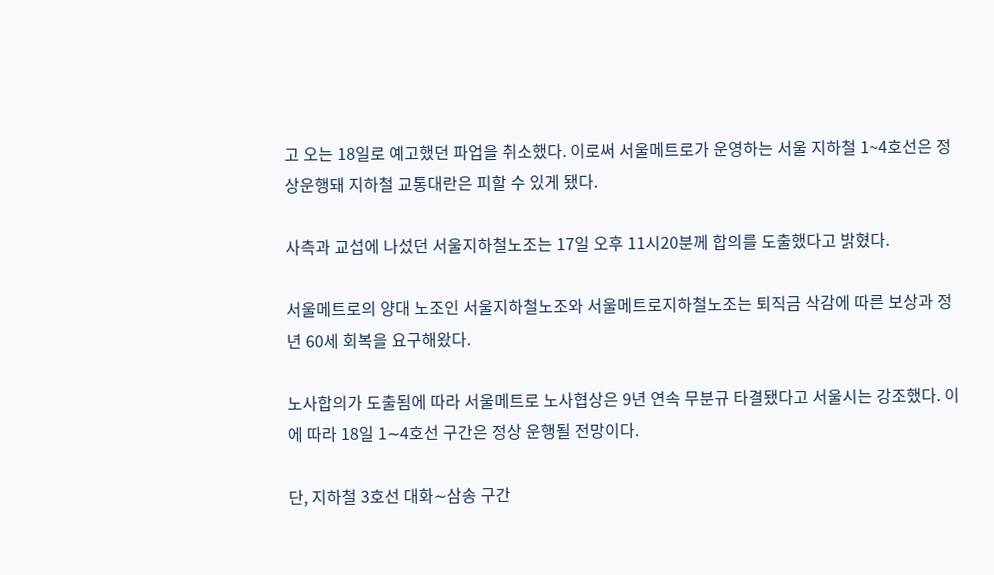고 오는 18일로 예고했던 파업을 취소했다. 이로써 서울메트로가 운영하는 서울 지하철 1~4호선은 정상운행돼 지하철 교통대란은 피할 수 있게 됐다.

사측과 교섭에 나섰던 서울지하철노조는 17일 오후 11시20분께 합의를 도출했다고 밝혔다.

서울메트로의 양대 노조인 서울지하철노조와 서울메트로지하철노조는 퇴직금 삭감에 따른 보상과 정년 60세 회복을 요구해왔다.

노사합의가 도출됨에 따라 서울메트로 노사협상은 9년 연속 무분규 타결됐다고 서울시는 강조했다. 이에 따라 18일 1∼4호선 구간은 정상 운행될 전망이다.

단, 지하철 3호선 대화∼삼송 구간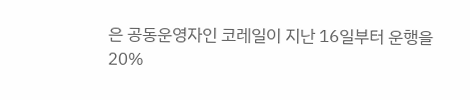은 공동운영자인 코레일이 지난 16일부터 운행을 20%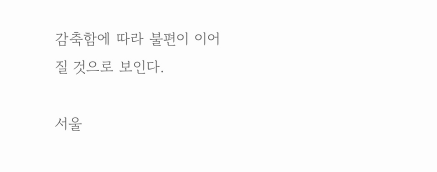감축함에 따라 불편이 이어질 것으로 보인다.

서울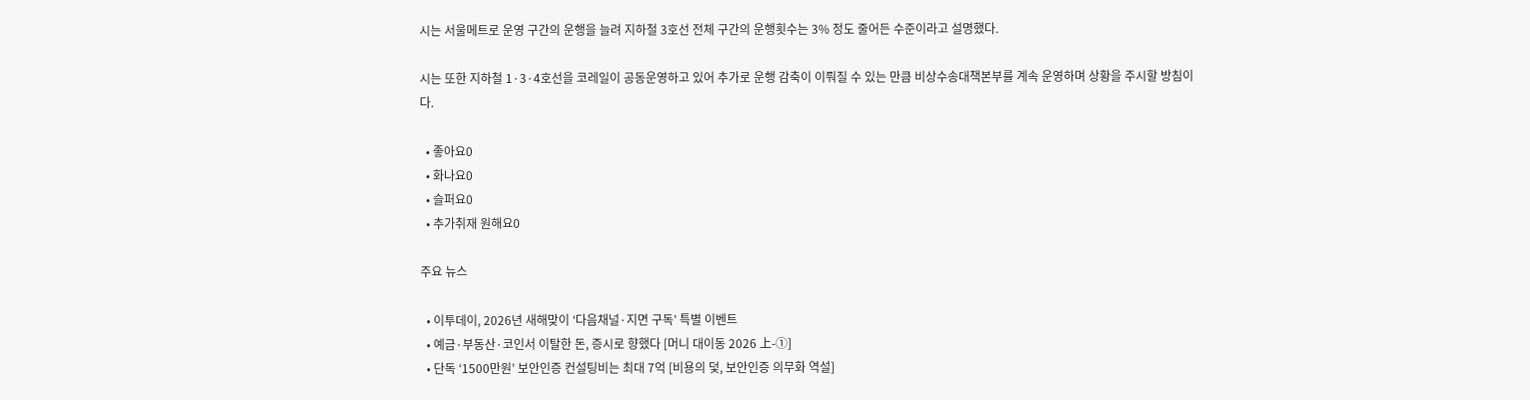시는 서울메트로 운영 구간의 운행을 늘려 지하철 3호선 전체 구간의 운행횟수는 3% 정도 줄어든 수준이라고 설명했다.

시는 또한 지하철 1·3·4호선을 코레일이 공동운영하고 있어 추가로 운행 감축이 이뤄질 수 있는 만큼 비상수송대책본부를 계속 운영하며 상황을 주시할 방침이다.

  • 좋아요0
  • 화나요0
  • 슬퍼요0
  • 추가취재 원해요0

주요 뉴스

  • 이투데이, 2026년 새해맞이 ‘다음채널·지면 구독’ 특별 이벤트
  • 예금·부동산·코인서 이탈한 돈, 증시로 향했다 [머니 대이동 2026 上-①]
  • 단독 ‘1500만원’ 보안인증 컨설팅비는 최대 7억 [비용의 덫, 보안인증 의무화 역설]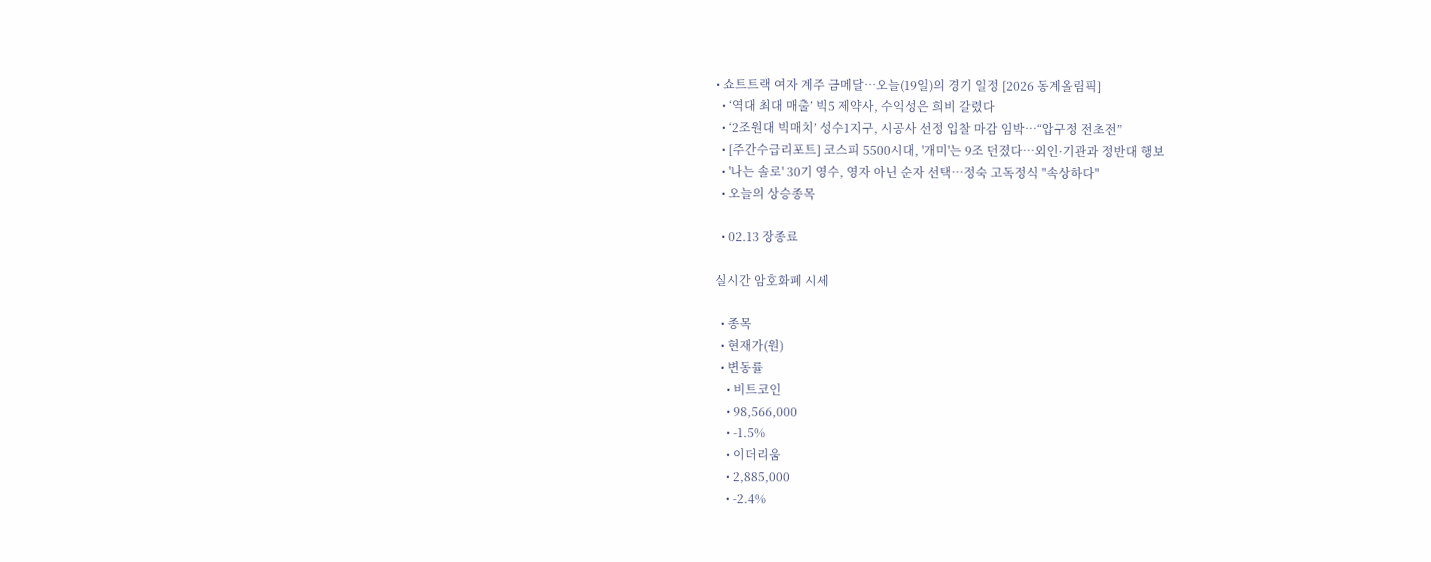• 쇼트트랙 여자 계주 금메달…오늘(19일)의 경기 일정 [2026 동계올림픽]
  • ‘역대 최대 매출’ 빅5 제약사, 수익성은 희비 갈렸다
  • ‘2조원대 빅매치’ 성수1지구, 시공사 선정 입찰 마감 임박…“압구정 전초전”
  • [주간수급리포트] 코스피 5500시대, '개미'는 9조 던졌다…외인·기관과 정반대 행보
  • '나는 솔로' 30기 영수, 영자 아닌 순자 선택⋯정숙 고독정식 "속상하다"
  • 오늘의 상승종목

  • 02.13 장종료

실시간 암호화폐 시세

  • 종목
  • 현재가(원)
  • 변동률
    • 비트코인
    • 98,566,000
    • -1.5%
    • 이더리움
    • 2,885,000
    • -2.4%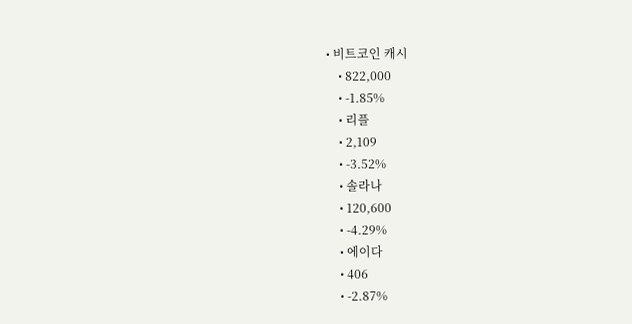• 비트코인 캐시
    • 822,000
    • -1.85%
    • 리플
    • 2,109
    • -3.52%
    • 솔라나
    • 120,600
    • -4.29%
    • 에이다
    • 406
    • -2.87%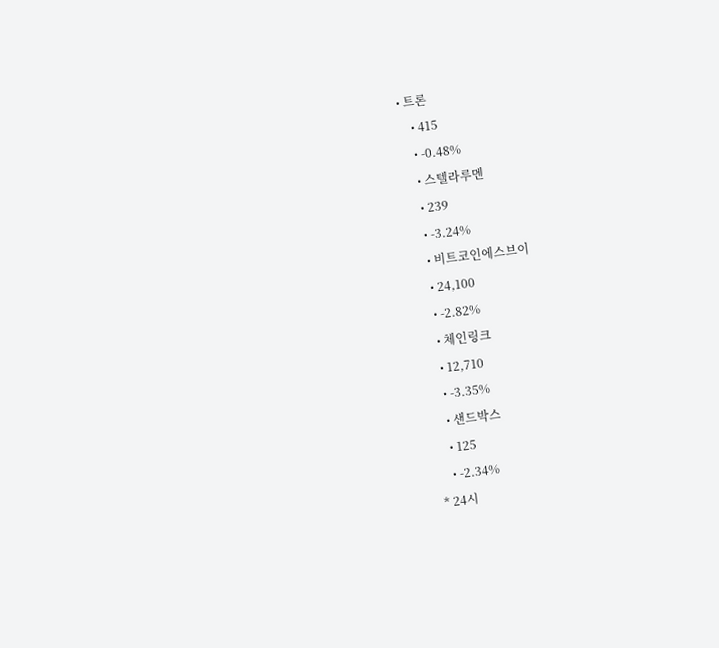• 트론
    • 415
    • -0.48%
    • 스텔라루멘
    • 239
    • -3.24%
    • 비트코인에스브이
    • 24,100
    • -2.82%
    • 체인링크
    • 12,710
    • -3.35%
    • 샌드박스
    • 125
    • -2.34%
* 24시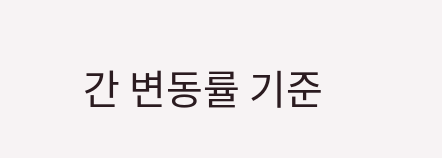간 변동률 기준